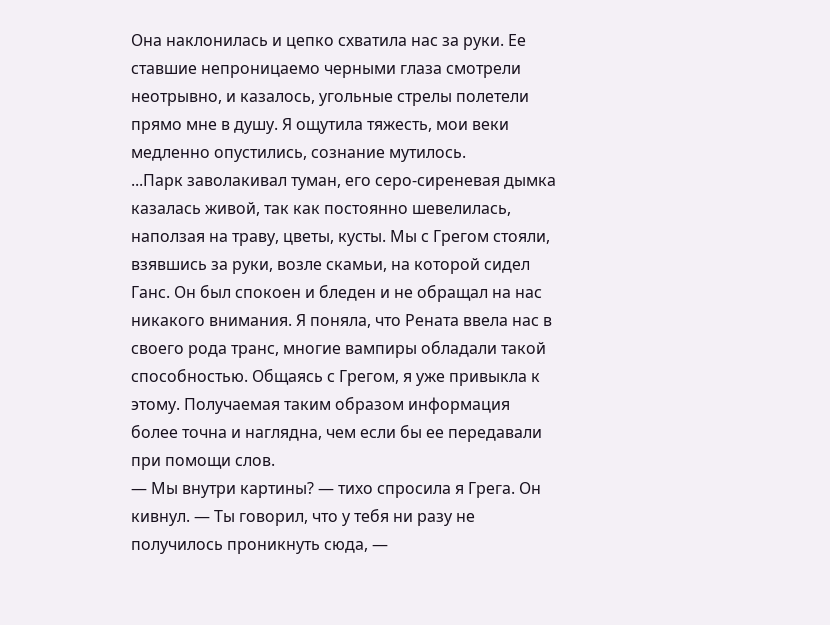Она наклонилась и цепко схватила нас за руки. Ее ставшие непроницаемо черными глаза смотрели неотрывно, и казалось, угольные стрелы полетели прямо мне в душу. Я ощутила тяжесть, мои веки медленно опустились, сознание мутилось.
...Парк заволакивал туман, его серо-сиреневая дымка казалась живой, так как постоянно шевелилась, наползая на траву, цветы, кусты. Мы с Грегом стояли, взявшись за руки, возле скамьи, на которой сидел Ганс. Он был спокоен и бледен и не обращал на нас никакого внимания. Я поняла, что Рената ввела нас в своего рода транс, многие вампиры обладали такой способностью. Общаясь с Грегом, я уже привыкла к этому. Получаемая таким образом информация более точна и наглядна, чем если бы ее передавали при помощи слов.
— Мы внутри картины? — тихо спросила я Грега. Он кивнул. — Ты говорил, что у тебя ни разу не получилось проникнуть сюда, —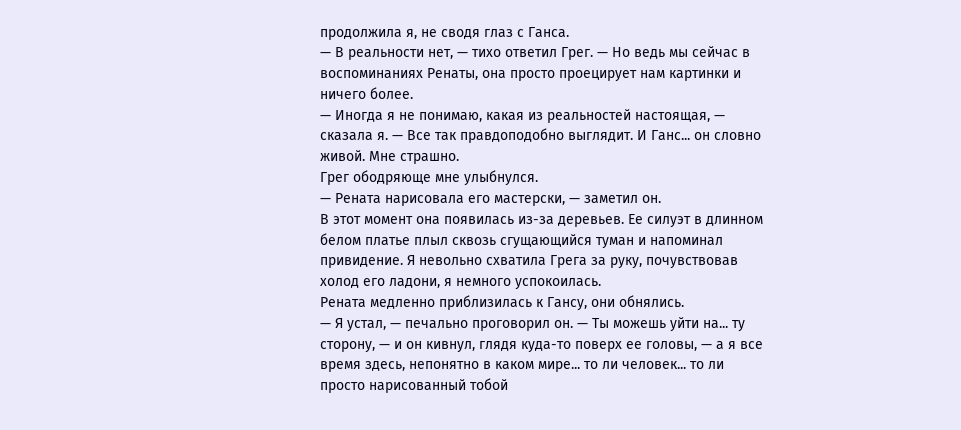продолжила я, не сводя глаз с Ганса.
— В реальности нет, — тихо ответил Грег. — Но ведь мы сейчас в воспоминаниях Ренаты, она просто проецирует нам картинки и ничего более.
— Иногда я не понимаю, какая из реальностей настоящая, — сказала я. — Все так правдоподобно выглядит. И Ганс... он словно живой. Мне страшно.
Грег ободряюще мне улыбнулся.
— Рената нарисовала его мастерски, — заметил он.
В этот момент она появилась из-за деревьев. Ее силуэт в длинном белом платье плыл сквозь сгущающийся туман и напоминал привидение. Я невольно схватила Грега за руку, почувствовав холод его ладони, я немного успокоилась.
Рената медленно приблизилась к Гансу, они обнялись.
— Я устал, — печально проговорил он. — Ты можешь уйти на... ту сторону, — и он кивнул, глядя куда-то поверх ее головы, — а я все время здесь, непонятно в каком мире... то ли человек... то ли просто нарисованный тобой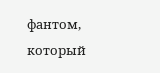фантом, который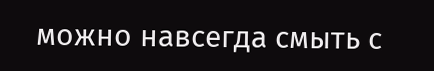можно навсегда смыть с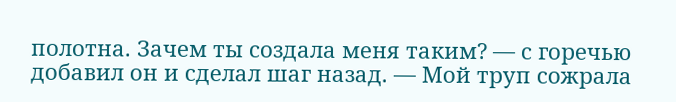полотна. Зачем ты создала меня таким? — с горечью добавил он и сделал шаг назад. — Мой труп сожрала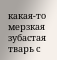какая-то мерзкая зубастая тварь с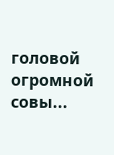головой огромной совы...